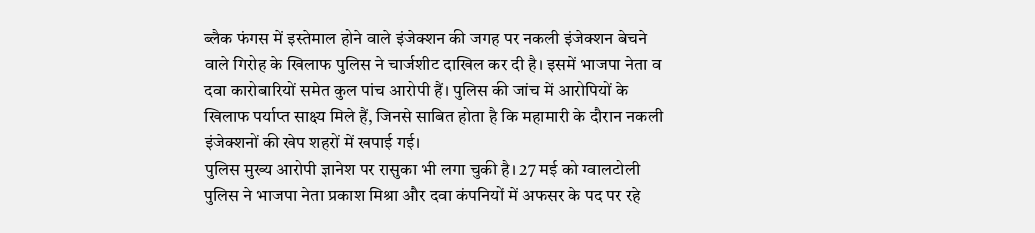ब्लैक फंगस में इस्तेमाल होने वाले इंजेक्शन की जगह पर नकली इंजेक्शन बेचने वाले गिरोह के खिलाफ पुलिस ने चार्जशीट दाखिल कर दी है। इसमें भाजपा नेता व दवा कारोबारियों समेत कुल पांच आरोपी हैं। पुलिस की जांच में आरोपियों के खिलाफ पर्याप्त साक्ष्य मिले हैं, जिनसे साबित होता है कि महामारी के दौरान नकली इंजेक्शनों की खेप शहरों में खपाई गई।
पुलिस मुख्य आरोपी ज्ञानेश पर रासुका भी लगा चुकी है। 27 मई को ग्वालटोली पुलिस ने भाजपा नेता प्रकाश मिश्रा और दवा कंपनियों में अफसर के पद पर रहे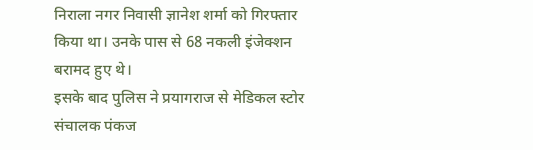निराला नगर निवासी ज्ञानेश शर्मा को गिरफ्तार किया था। उनके पास से 68 नकली इंजेक्शन बरामद हुए थे।
इसके बाद पुलिस ने प्रयागराज से मेडिकल स्टोर संचालक पंकज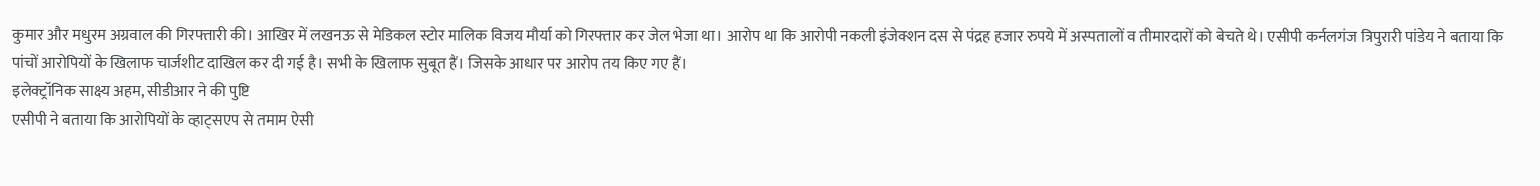कुमार और मधुरम अग्रवाल की गिरफ्तारी की। आखिर में लखनऊ से मेडिकल स्टोर मालिक विजय मौर्या को गिरफ्तार कर जेल भेजा था। आरोप था कि आरोपी नकली इंजेक्शन दस से पंद्रह हजार रुपये में अस्पतालों व तीमारदारों को बेचते थे। एसीपी कर्नलगंज त्रिपुरारी पांडेय ने बताया कि पांचों आरोपियों के खिलाफ चार्जशीट दाखिल कर दी गई है। सभी के खिलाफ सुबूत हैं। जिसके आधार पर आरोप तय किए गए हैं।
इलेक्ट्रॉनिक साक्ष्य अहम, सीडीआर ने की पुष्टि
एसीपी ने बताया कि आरोपियों के व्हाट्सएप से तमाम ऐसी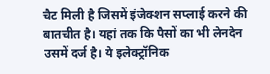चैट मिली है जिसमें इंजेक्शन सप्लाई करने की बातचीत है। यहां तक कि पैसों का भी लेनदेन उसमें दर्ज है। ये इलेक्ट्रॉनिक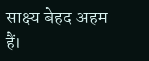साक्ष्य बेहद अहम हैं।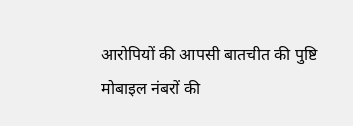आरोपियों की आपसी बातचीत की पुष्टि मोबाइल नंबरों की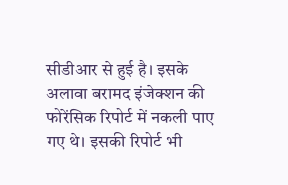सीडीआर से हुई है। इसके अलावा बरामद इंजेक्शन की फोरेंसिक रिपोर्ट में नकली पाए गए थे। इसकी रिपोर्ट भी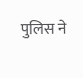पुलिस ने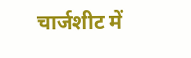चार्जशीट में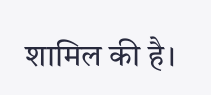शामिल की है।